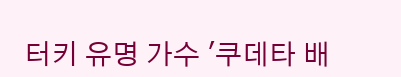터키 유명 가수 '쿠데타 배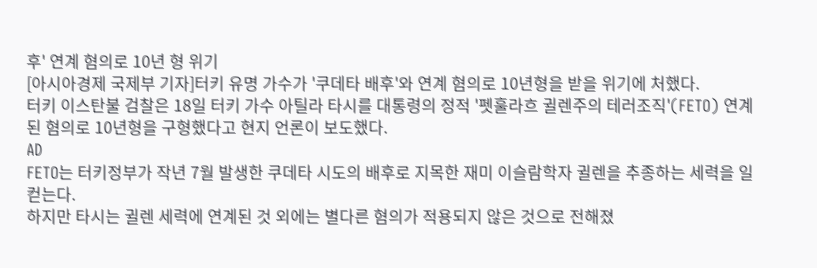후' 연계 혐의로 10년 형 위기
[아시아경제 국제부 기자]터키 유명 가수가 '쿠데타 배후'와 연계 혐의로 10년형을 받을 위기에 처했다.
터키 이스탄불 검찰은 18일 터키 가수 아틸라 타시를 대통령의 정적 '펫훌라흐 귈렌주의 테러조직'(FETO) 연계된 혐의로 10년형을 구형했다고 현지 언론이 보도했다.
AD
FETO는 터키정부가 작년 7월 발생한 쿠데타 시도의 배후로 지목한 재미 이슬람학자 귈렌을 추종하는 세력을 일컫는다.
하지만 타시는 귈렌 세력에 연계된 것 외에는 별다른 혐의가 적용되지 않은 것으로 전해졌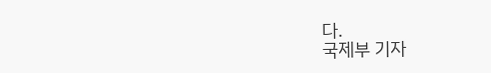다.
국제부 기자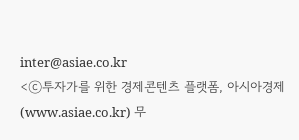inter@asiae.co.kr
<ⓒ투자가를 위한 경제콘텐츠 플랫폼, 아시아경제(www.asiae.co.kr) 무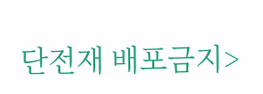단전재 배포금지>